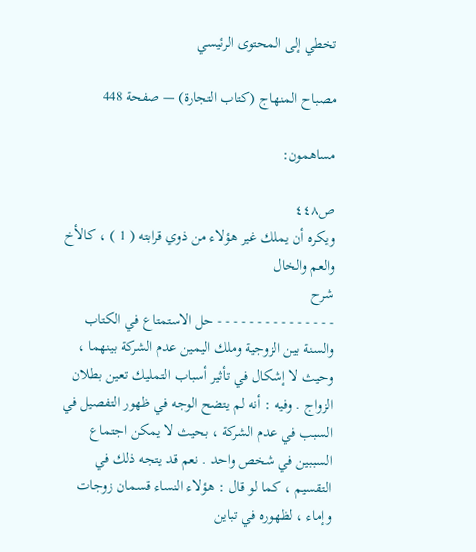تخطي إلى المحتوى الرئيسي

مصباح المنهاج (كتاب التجارة) — صفحة 448

مساهمون:

ص٤٤٨
ويكره أن يملك غير هؤلاء من ذوي قرابته ( 1 ) ، كالأخ والعم والخال
شرح
- - - - - - - - - - - - - - - حل الاستمتاع في الكتاب والسنة بين الزوجية وملك اليمين عدم الشركة بينهما ، وحيث لا إشكال في تأثير أسباب التمليك تعين بطلان الزواج . وفيه : أنه لم يتضح الوجه في ظهور التفصيل في السبب في عدم الشركة ، بحيث لا يمكن اجتماع السببين في شخص واحد . نعم قد يتجه ذلك في التقسيم ، كما لو قال : هؤلاء النساء قسمان زوجات وإماء ، لظهوره في تباين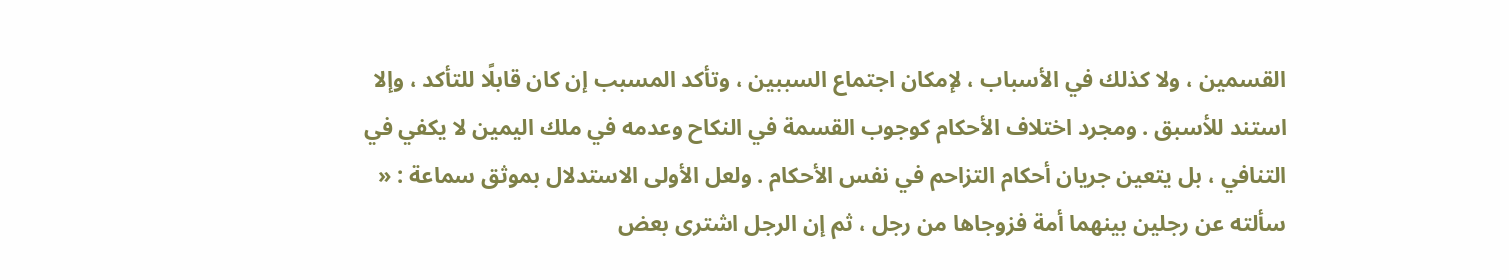القسمين ، ولا كذلك في الأسباب ، لإمكان اجتماع السببين ، وتأكد المسبب إن كان قابلًا للتأكد ، وإلا استند للأسبق . ومجرد اختلاف الأحكام كوجوب القسمة في النكاح وعدمه في ملك اليمين لا يكفي في التنافي ، بل يتعين جريان أحكام التزاحم في نفس الأحكام . ولعل الأولى الاستدلال بموثق سماعة : « سألته عن رجلين بينهما أمة فزوجاها من رجل ، ثم إن الرجل اشترى بعض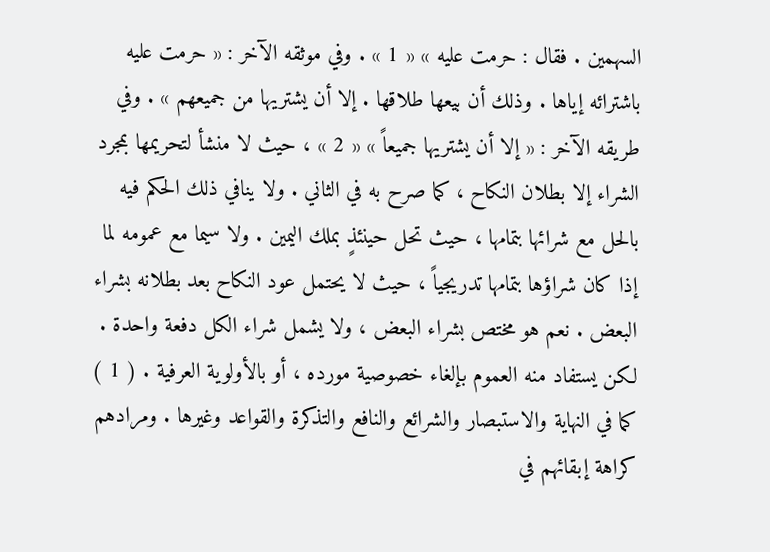السهمين . فقال : حرمت عليه » « 1 » . وفي موثقه الآخر : « حرمت عليه باشترائه إياها . وذلك أن بيعها طلاقها . إلا أن يشتريها من جميعهم » . وفي طريقه الآخر : « إلا أن يشتريها جميعاً » « 2 » ، حيث لا منشأ لتحريمها بمجرد الشراء إلا بطلان النكاح ، كما صرح به في الثاني . ولا ينافي ذلك الحكم فيه بالحل مع شرائها بتمامها ، حيث تحل حينئذٍ بملك اليمين . ولا سيما مع عمومه لما إذا كان شراؤها بتمامها تدريجياً ، حيث لا يحتمل عود النكاح بعد بطلانه بشراء البعض . نعم هو مختص بشراء البعض ، ولا يشمل شراء الكل دفعة واحدة . لكن يستفاد منه العموم بإلغاء خصوصية مورده ، أو بالأولوية العرفية . ( 1 ) كما في النهاية والاستبصار والشرائع والنافع والتذكرة والقواعد وغيرها . ومرادهم كراهة إبقائهم في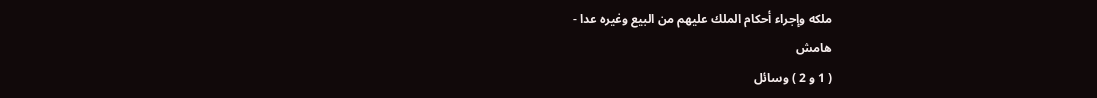ملكه وإجراء أحكام الملك عليهم من البيع وغيره عدا -
هامش
( 1 و 2 ) وسائل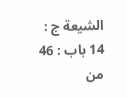الشيعة ج : 14 باب : 46 من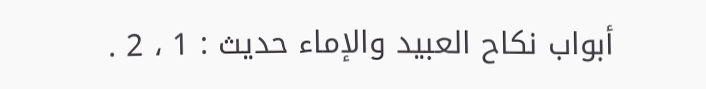أبواب نكاح العبيد والإماء حديث : 1 ، 2 .